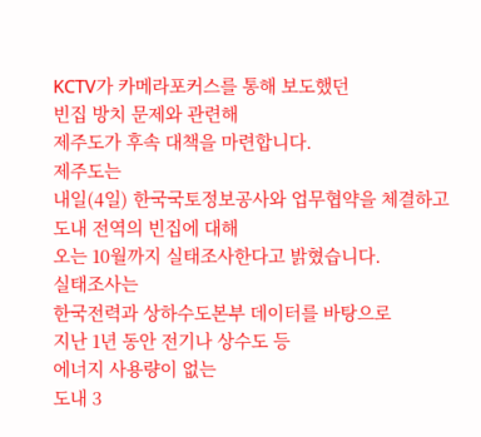KCTV가 카메라포커스를 통해 보도했던
빈집 방치 문제와 관련해
제주도가 후속 대책을 마련합니다.
제주도는
내일(4일) 한국국토정보공사와 업무협약을 체결하고
도내 전역의 빈집에 대해
오는 10월까지 실태조사한다고 밝혔습니다.
실태조사는
한국전력과 상하수도본부 데이터를 바탕으로
지난 1년 동안 전기나 상수도 등
에너지 사용량이 없는
도내 3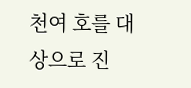천여 호를 대상으로 진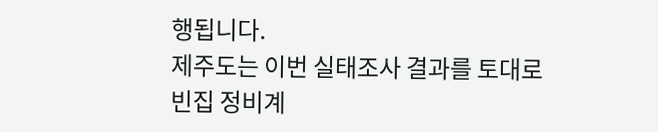행됩니다.
제주도는 이번 실태조사 결과를 토대로
빈집 정비계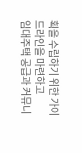획을 수립하기 위한 가이드라인을 마련하고
임대주택 공급과 커뮤니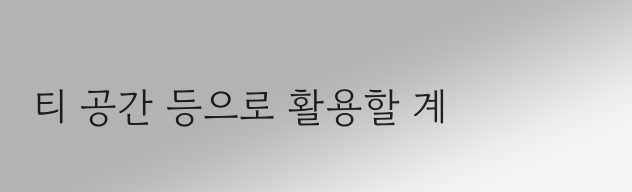티 공간 등으로 활용할 계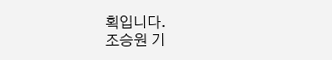획입니다.
조승원 기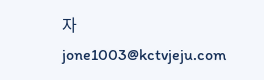자
jone1003@kctvjeju.com